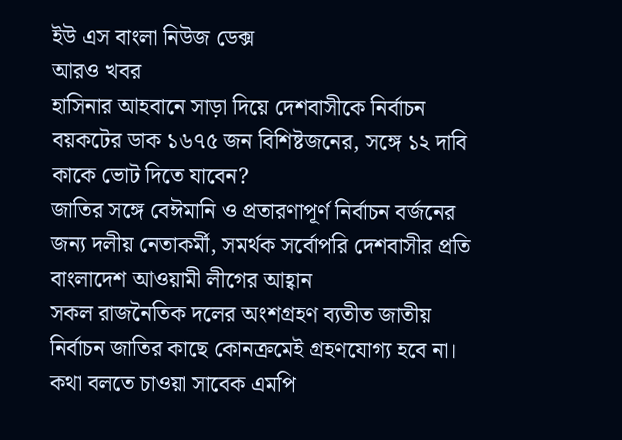ইউ এস বাংলা নিউজ ডেক্স
আরও খবর
হাসিনার আহবানে সাড়া দিয়ে দেশবাসীকে নির্বাচন বয়কটের ডাক ১৬৭৫ জন বিশিষ্টজনের, সঙ্গে ১২ দাবি
কাকে ভোট দিতে যাবেন?
জাতির সঙ্গে বেঈমানি ও প্রতারণাপূর্ণ নির্বাচন বর্জনের জন্য দলীয় নেতাকর্মী, সমর্থক সর্বোপরি দেশবাসীর প্রতি বাংলাদেশ আওয়ামী লীগের আহ্বান
সকল রাজনৈতিক দলের অংশগ্রহণ ব্যতীত জাতীয় নির্বাচন জাতির কাছে কোনক্রমেই গ্রহণযোগ্য হবে না।
কথা বলতে চাওয়া সাবেক এমপি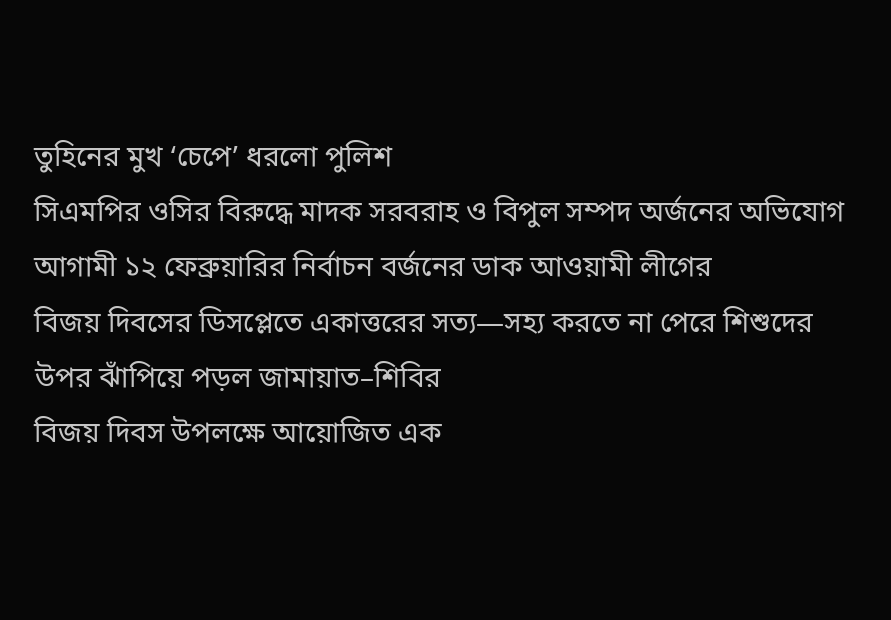তুহিনের মুখ ‘চেপে’ ধরলো পুলিশ
সিএমপির ওসির বিরুদ্ধে মাদক সরবরাহ ও বিপুল সম্পদ অর্জনের অভিযোগ
আগামী ১২ ফেব্রুয়ারির নির্বাচন বর্জনের ডাক আওয়ামী লীগের
বিজয় দিবসের ডিসপ্লেতে একাত্তরের সত্য—সহ্য করতে না পেরে শিশুদের উপর ঝাঁপিয়ে পড়ল জামায়াত–শিবির
বিজয় দিবস উপলক্ষে আয়োজিত এক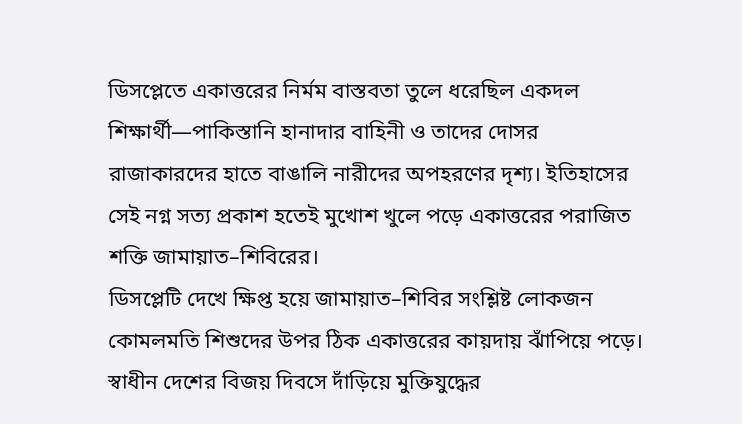ডিসপ্লেতে একাত্তরের নির্মম বাস্তবতা তুলে ধরেছিল একদল শিক্ষার্থী—পাকিস্তানি হানাদার বাহিনী ও তাদের দোসর রাজাকারদের হাতে বাঙালি নারীদের অপহরণের দৃশ্য। ইতিহাসের সেই নগ্ন সত্য প্রকাশ হতেই মুখোশ খুলে পড়ে একাত্তরের পরাজিত শক্তি জামায়াত–শিবিরের।
ডিসপ্লেটি দেখে ক্ষিপ্ত হয়ে জামায়াত–শিবির সংশ্লিষ্ট লোকজন কোমলমতি শিশুদের উপর ঠিক একাত্তরের কায়দায় ঝাঁপিয়ে পড়ে। স্বাধীন দেশের বিজয় দিবসে দাঁড়িয়ে মুক্তিযুদ্ধের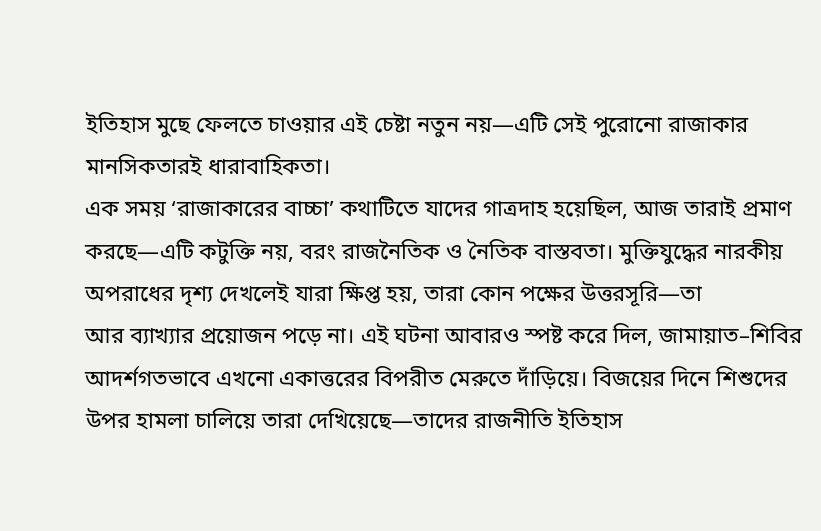ইতিহাস মুছে ফেলতে চাওয়ার এই চেষ্টা নতুন নয়—এটি সেই পুরোনো রাজাকার মানসিকতারই ধারাবাহিকতা।
এক সময় ‘রাজাকারের বাচ্চা’ কথাটিতে যাদের গাত্রদাহ হয়েছিল, আজ তারাই প্রমাণ করছে—এটি কটুক্তি নয়, বরং রাজনৈতিক ও নৈতিক বাস্তবতা। মুক্তিযুদ্ধের নারকীয় অপরাধের দৃশ্য দেখলেই যারা ক্ষিপ্ত হয়, তারা কোন পক্ষের উত্তরসূরি—তা
আর ব্যাখ্যার প্রয়োজন পড়ে না। এই ঘটনা আবারও স্পষ্ট করে দিল, জামায়াত–শিবির আদর্শগতভাবে এখনো একাত্তরের বিপরীত মেরুতে দাঁড়িয়ে। বিজয়ের দিনে শিশুদের উপর হামলা চালিয়ে তারা দেখিয়েছে—তাদের রাজনীতি ইতিহাস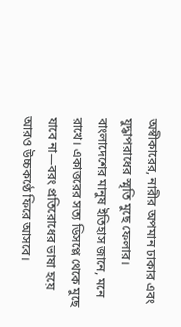অস্বীকারের, নারীর অপমান ঢাকার এবং যুদ্ধাপরাধের স্মৃতি মুছে ফেলার। বাংলাদেশের মানুষ ইতিহাস জানে, মনে রাখে। একাত্তরের সত্য ডিসপ্লে থেকে মুছে যাবে না—বরং প্রতিরোধের ভাষা হয়ে আরও উচ্চকণ্ঠে ফিরে আসবে।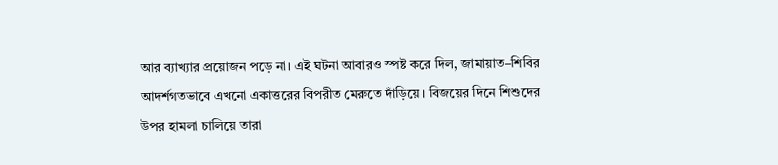আর ব্যাখ্যার প্রয়োজন পড়ে না। এই ঘটনা আবারও স্পষ্ট করে দিল, জামায়াত–শিবির আদর্শগতভাবে এখনো একাত্তরের বিপরীত মেরুতে দাঁড়িয়ে। বিজয়ের দিনে শিশুদের উপর হামলা চালিয়ে তারা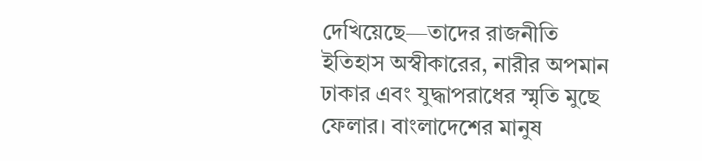দেখিয়েছে—তাদের রাজনীতি ইতিহাস অস্বীকারের, নারীর অপমান ঢাকার এবং যুদ্ধাপরাধের স্মৃতি মুছে ফেলার। বাংলাদেশের মানুষ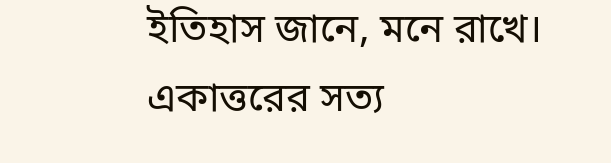ইতিহাস জানে, মনে রাখে। একাত্তরের সত্য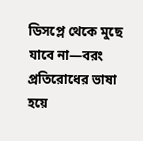ডিসপ্লে থেকে মুছে যাবে না—বরং প্রতিরোধের ভাষা হয়ে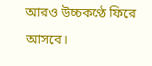আরও উচ্চকণ্ঠে ফিরে আসবে।